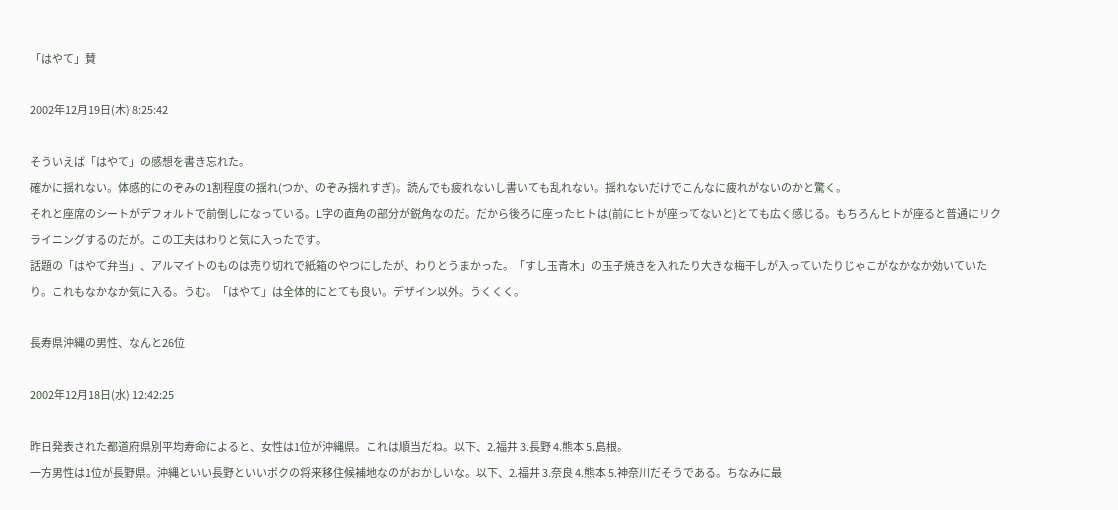「はやて」賛

2002年12月19日(木) 8:25:42

そういえば「はやて」の感想を書き忘れた。
確かに揺れない。体感的にのぞみの1割程度の揺れ(つか、のぞみ揺れすぎ)。読んでも疲れないし書いても乱れない。揺れないだけでこんなに疲れがないのかと驚く。
それと座席のシートがデフォルトで前倒しになっている。L字の直角の部分が鋭角なのだ。だから後ろに座ったヒトは(前にヒトが座ってないと)とても広く感じる。もちろんヒトが座ると普通にリクライニングするのだが。この工夫はわりと気に入ったです。
話題の「はやて弁当」、アルマイトのものは売り切れで紙箱のやつにしたが、わりとうまかった。「すし玉青木」の玉子焼きを入れたり大きな梅干しが入っていたりじゃこがなかなか効いていたり。これもなかなか気に入る。うむ。「はやて」は全体的にとても良い。デザイン以外。うくくく。

長寿県沖縄の男性、なんと26位

2002年12月18日(水) 12:42:25

昨日発表された都道府県別平均寿命によると、女性は1位が沖縄県。これは順当だね。以下、2.福井 3.長野 4.熊本 5.島根。
一方男性は1位が長野県。沖縄といい長野といいボクの将来移住候補地なのがおかしいな。以下、2.福井 3.奈良 4.熊本 5.神奈川だそうである。ちなみに最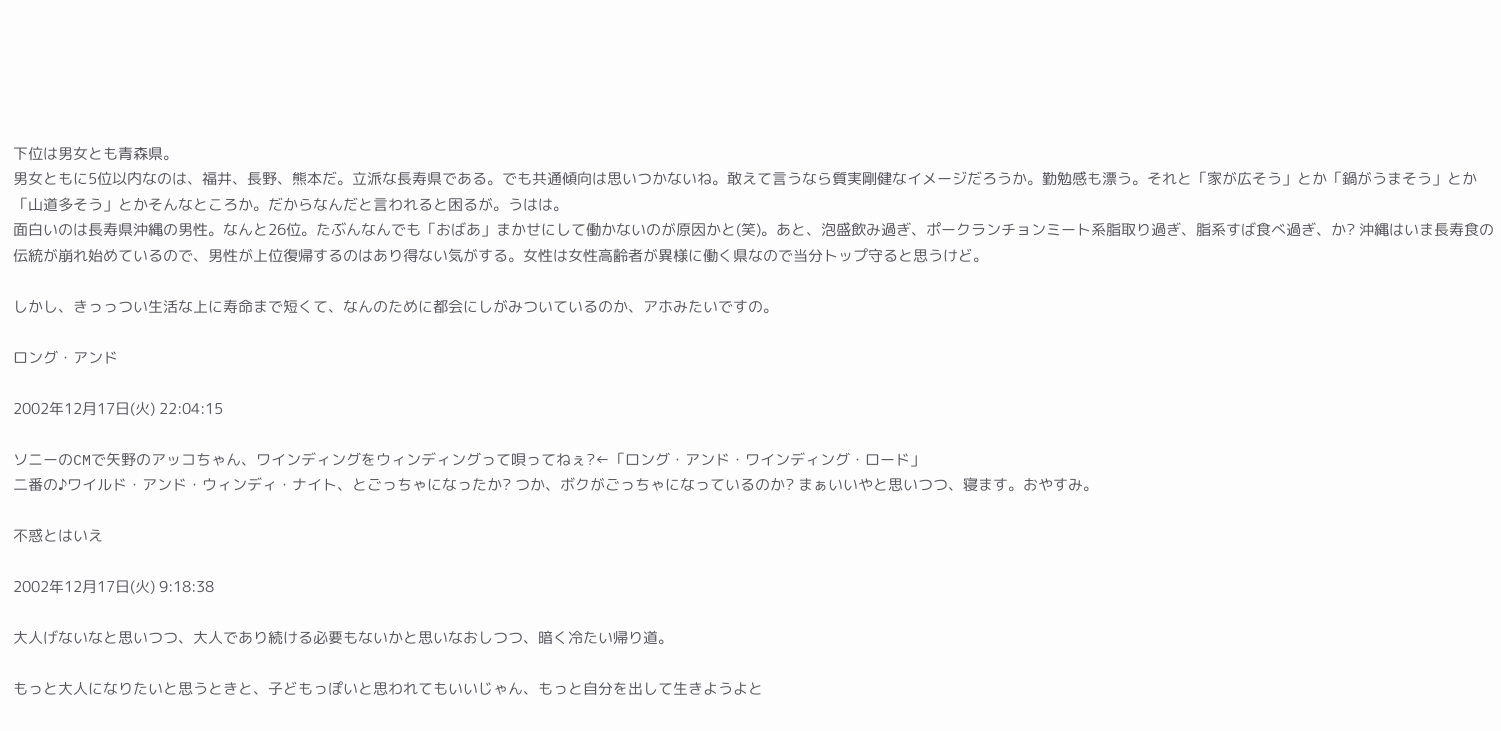下位は男女とも青森県。
男女ともに5位以内なのは、福井、長野、熊本だ。立派な長寿県である。でも共通傾向は思いつかないね。敢えて言うなら質実剛健なイメージだろうか。勤勉感も漂う。それと「家が広そう」とか「鍋がうまそう」とか「山道多そう」とかそんなところか。だからなんだと言われると困るが。うはは。
面白いのは長寿県沖縄の男性。なんと26位。たぶんなんでも「おばあ」まかせにして働かないのが原因かと(笑)。あと、泡盛飲み過ぎ、ポークランチョンミート系脂取り過ぎ、脂系すば食べ過ぎ、か? 沖縄はいま長寿食の伝統が崩れ始めているので、男性が上位復帰するのはあり得ない気がする。女性は女性高齢者が異様に働く県なので当分トップ守ると思うけど。

しかし、きっっつい生活な上に寿命まで短くて、なんのために都会にしがみついているのか、アホみたいですの。

ロング・アンド

2002年12月17日(火) 22:04:15

ソニーのCMで矢野のアッコちゃん、ワインディングをウィンディングって唄ってねぇ?←「ロング・アンド・ワインディング・ロード」
二番の♪ワイルド・アンド・ウィンディ・ナイト、とごっちゃになったか? つか、ボクがごっちゃになっているのか? まぁいいやと思いつつ、寝ます。おやすみ。

不惑とはいえ

2002年12月17日(火) 9:18:38

大人げないなと思いつつ、大人であり続ける必要もないかと思いなおしつつ、暗く冷たい帰り道。

もっと大人になりたいと思うときと、子どもっぽいと思われてもいいじゃん、もっと自分を出して生きようよと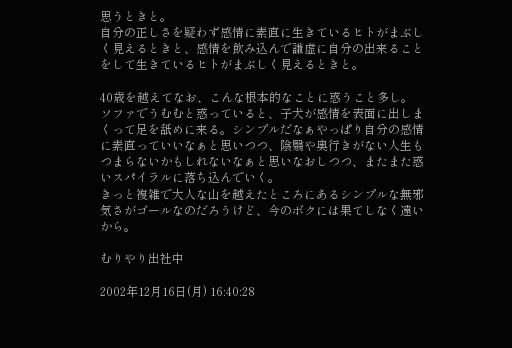思うときと。
自分の正しさを疑わず感情に素直に生きているヒトがまぶしく見えるときと、感情を飲み込んで謙虚に自分の出来ることをして生きているヒトがまぶしく見えるときと。

40歳を越えてなお、こんな根本的なことに惑うこと多し。
ソファでうむむと惑っていると、子犬が感情を表面に出しまくって足を舐めに来る。シンプルだなぁやっぱり自分の感情に素直っていいなぁと思いつつ、陰翳や奥行きがない人生もつまらないかもしれないなぁと思いなおしつつ、またまた惑いスパイラルに落ち込んでいく。
きっと複雑で大人な山を越えたところにあるシンプルな無邪気さがゴールなのだろうけど、今のボクには果てしなく遠いから。

むりやり出社中

2002年12月16日(月) 16:40:28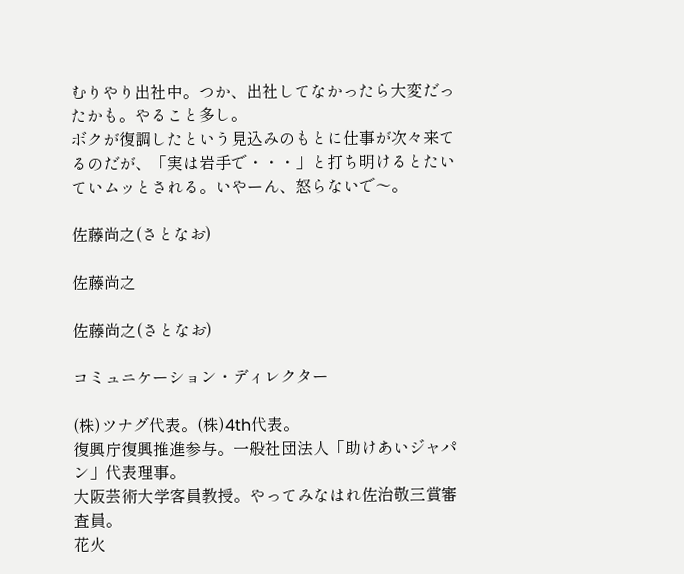むりやり出社中。つか、出社してなかったら大変だったかも。やること多し。
ボクが復調したという見込みのもとに仕事が次々来てるのだが、「実は岩手で・・・」と打ち明けるとたいていムッとされる。いやーん、怒らないで〜。

佐藤尚之(さとなお)

佐藤尚之

佐藤尚之(さとなお)

コミュニケーション・ディレクター

(株)ツナグ代表。(株)4th代表。
復興庁復興推進参与。一般社団法人「助けあいジャパン」代表理事。
大阪芸術大学客員教授。やってみなはれ佐治敬三賞審査員。
花火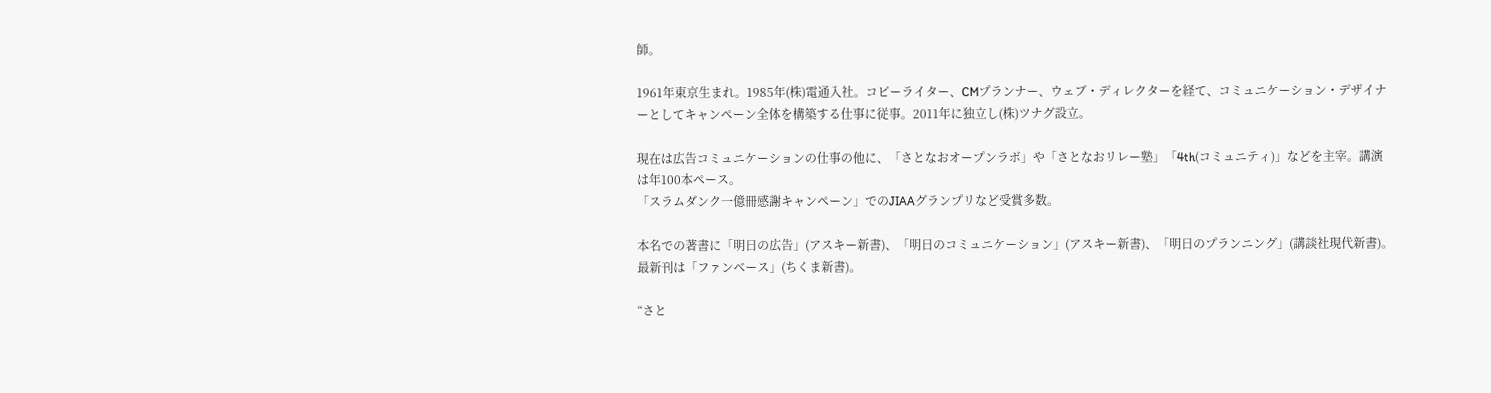師。

1961年東京生まれ。1985年(株)電通入社。コピーライター、CMプランナー、ウェブ・ディレクターを経て、コミュニケーション・デザイナーとしてキャンペーン全体を構築する仕事に従事。2011年に独立し(株)ツナグ設立。

現在は広告コミュニケーションの仕事の他に、「さとなおオープンラボ」や「さとなおリレー塾」「4th(コミュニティ)」などを主宰。講演は年100本ペース。
「スラムダンク一億冊感謝キャンペーン」でのJIAAグランプリなど受賞多数。

本名での著書に「明日の広告」(アスキー新書)、「明日のコミュニケーション」(アスキー新書)、「明日のプランニング」(講談社現代新書)。最新刊は「ファンベース」(ちくま新書)。

“さと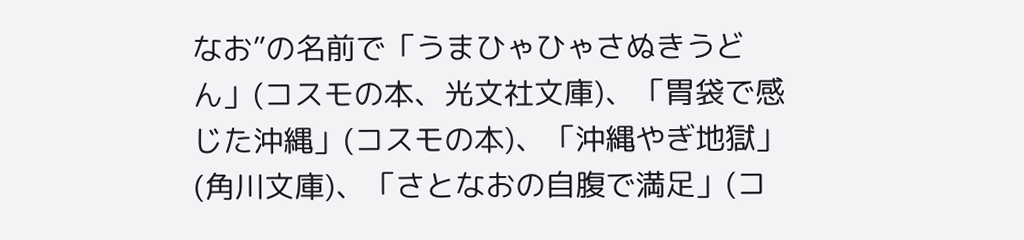なお”の名前で「うまひゃひゃさぬきうどん」(コスモの本、光文社文庫)、「胃袋で感じた沖縄」(コスモの本)、「沖縄やぎ地獄」(角川文庫)、「さとなおの自腹で満足」(コ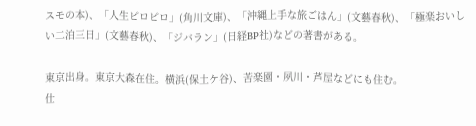スモの本)、「人生ピロピロ」(角川文庫)、「沖縄上手な旅ごはん」(文藝春秋)、「極楽おいしい二泊三日」(文藝春秋)、「ジバラン」(日経BP社)などの著書がある。

東京出身。東京大森在住。横浜(保土ケ谷)、苦楽園・夙川・芦屋などにも住む。
仕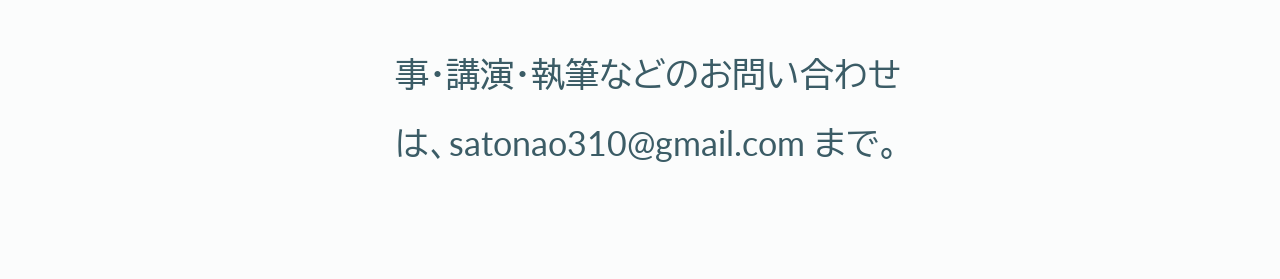事・講演・執筆などのお問い合わせは、satonao310@gmail.com まで。